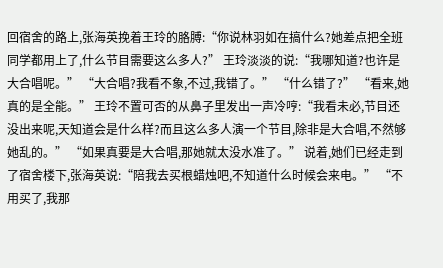回宿舍的路上,张海英挽着王玲的胳膊:“你说林羽如在搞什么?她差点把全班同学都用上了,什么节目需要这么多人?” 王玲淡淡的说:“我哪知道?也许是大合唱呢。” “大合唱?我看不象,不过,我错了。” “什么错了?” “看来,她真的是全能。” 王玲不置可否的从鼻子里发出一声冷哼:“我看未必,节目还没出来呢,天知道会是什么样?而且这么多人演一个节目,除非是大合唱,不然够她乱的。” “如果真要是大合唱,那她就太没水准了。” 说着,她们已经走到了宿舍楼下,张海英说:“陪我去买根蜡烛吧,不知道什么时候会来电。” “不用买了,我那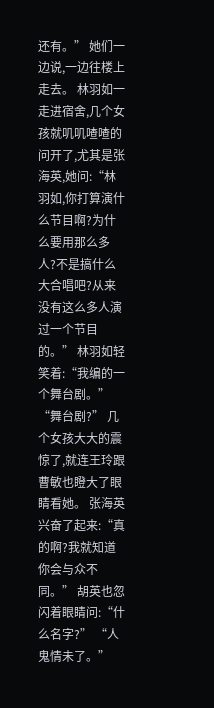还有。” 她们一边说,一边往楼上走去。 林羽如一走进宿舍,几个女孩就叽叽喳喳的问开了,尤其是张海英,她问:“林羽如,你打算演什么节目啊?为什么要用那么多人?不是搞什么大合唱吧?从来没有这么多人演过一个节目的。” 林羽如轻笑着:“我编的一个舞台剧。” “舞台剧?” 几个女孩大大的震惊了,就连王玲跟曹敏也瞪大了眼睛看她。 张海英兴奋了起来:“真的啊?我就知道你会与众不同。” 胡英也忽闪着眼睛问:“什么名字?” “人鬼情未了。”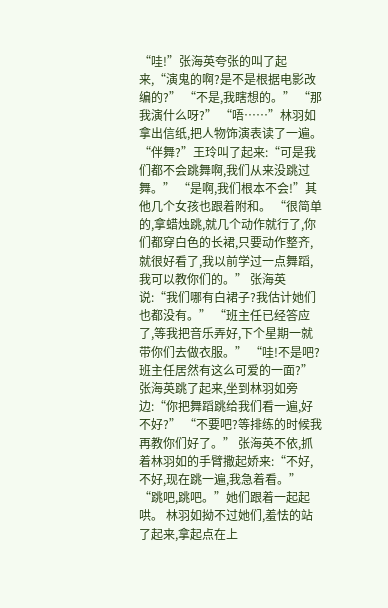“哇!”张海英夸张的叫了起来,“演鬼的啊?是不是根据电影改编的?” “不是,我瞎想的。” “那我演什么呀?” “唔……”林羽如拿出信纸,把人物饰演表读了一遍。 “伴舞?”王玲叫了起来:“可是我们都不会跳舞啊,我们从来没跳过舞。” “是啊,我们根本不会!”其他几个女孩也跟着附和。 “很简单的,拿蜡烛跳,就几个动作就行了,你们都穿白色的长裙,只要动作整齐,就很好看了,我以前学过一点舞蹈,我可以教你们的。” 张海英说:“我们哪有白裙子?我估计她们也都没有。” “班主任已经答应了,等我把音乐弄好,下个星期一就带你们去做衣服。” “哇!不是吧?班主任居然有这么可爱的一面?” 张海英跳了起来,坐到林羽如旁边:“你把舞蹈跳给我们看一遍,好不好?” “不要吧?等排练的时候我再教你们好了。” 张海英不依,抓着林羽如的手臂撒起娇来:“不好,不好,现在跳一遍,我急着看。” “跳吧,跳吧。”她们跟着一起起哄。 林羽如拗不过她们,羞怯的站了起来,拿起点在上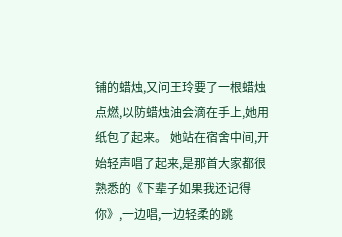铺的蜡烛,又问王玲要了一根蜡烛点燃,以防蜡烛油会滴在手上,她用纸包了起来。 她站在宿舍中间,开始轻声唱了起来,是那首大家都很熟悉的《下辈子如果我还记得你》,一边唱,一边轻柔的跳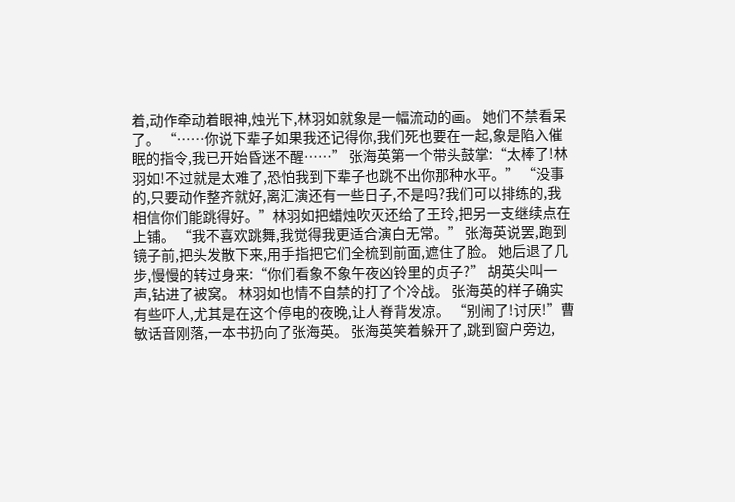着,动作牵动着眼神,烛光下,林羽如就象是一幅流动的画。 她们不禁看呆了。 “……你说下辈子如果我还记得你,我们死也要在一起,象是陷入催眠的指令,我已开始昏迷不醒……” 张海英第一个带头鼓掌:“太棒了!林羽如!不过就是太难了,恐怕我到下辈子也跳不出你那种水平。” “没事的,只要动作整齐就好,离汇演还有一些日子,不是吗?我们可以排练的,我相信你们能跳得好。”林羽如把蜡烛吹灭还给了王玲,把另一支继续点在上铺。 “我不喜欢跳舞,我觉得我更适合演白无常。” 张海英说罢,跑到镜子前,把头发散下来,用手指把它们全梳到前面,遮住了脸。 她后退了几步,慢慢的转过身来:“你们看象不象午夜凶铃里的贞子?” 胡英尖叫一声,钻进了被窝。 林羽如也情不自禁的打了个冷战。 张海英的样子确实有些吓人,尤其是在这个停电的夜晚,让人脊背发凉。 “别闹了!讨厌!”曹敏话音刚落,一本书扔向了张海英。 张海英笑着躲开了,跳到窗户旁边,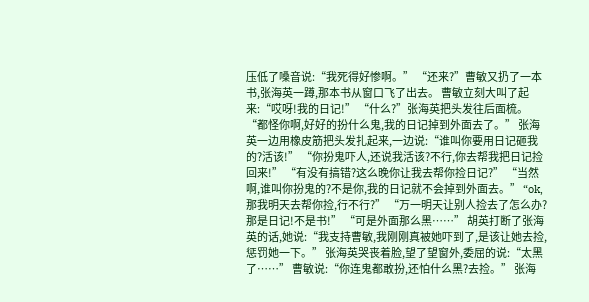压低了嗓音说:“我死得好惨啊。” “还来?”曹敏又扔了一本书,张海英一蹲,那本书从窗口飞了出去。 曹敏立刻大叫了起来:“哎呀!我的日记!” “什么?”张海英把头发往后面梳。 “都怪你啊,好好的扮什么鬼,我的日记掉到外面去了。” 张海英一边用橡皮筋把头发扎起来,一边说:“谁叫你要用日记砸我的?活该!” “你扮鬼吓人,还说我活该?不行,你去帮我把日记捡回来!” “有没有搞错?这么晚你让我去帮你捡日记?” “当然啊,谁叫你扮鬼的?不是你,我的日记就不会掉到外面去。” “ok,那我明天去帮你捡,行不行?” “万一明天让别人捡去了怎么办?那是日记!不是书!” “可是外面那么黑……” 胡英打断了张海英的话,她说:“我支持曹敏,我刚刚真被她吓到了,是该让她去捡,惩罚她一下。” 张海英哭丧着脸,望了望窗外,委屈的说:“太黑了……” 曹敏说:“你连鬼都敢扮,还怕什么黑?去捡。” 张海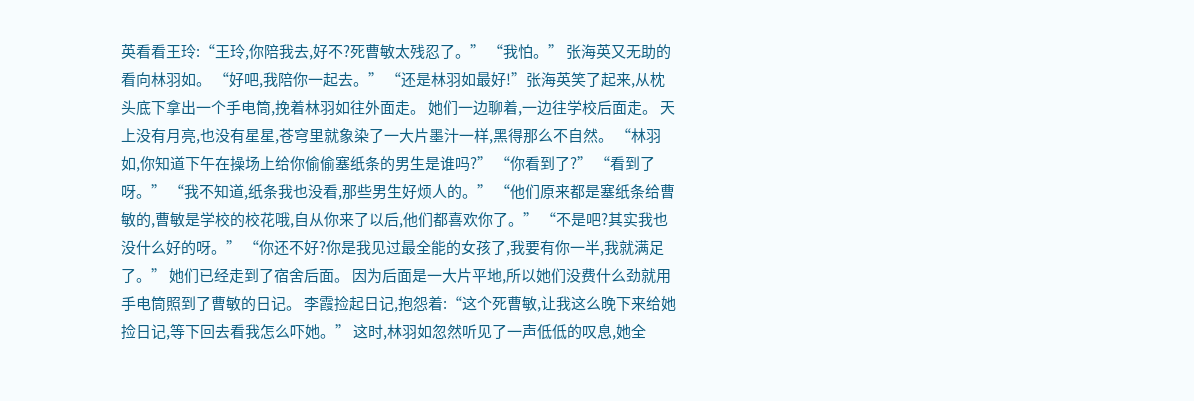英看看王玲:“王玲,你陪我去,好不?死曹敏太残忍了。” “我怕。” 张海英又无助的看向林羽如。 “好吧,我陪你一起去。” “还是林羽如最好!”张海英笑了起来,从枕头底下拿出一个手电筒,挽着林羽如往外面走。 她们一边聊着,一边往学校后面走。 天上没有月亮,也没有星星,苍穹里就象染了一大片墨汁一样,黑得那么不自然。 “林羽如,你知道下午在操场上给你偷偷塞纸条的男生是谁吗?” “你看到了?” “看到了呀。” “我不知道,纸条我也没看,那些男生好烦人的。” “他们原来都是塞纸条给曹敏的,曹敏是学校的校花哦,自从你来了以后,他们都喜欢你了。” “不是吧?其实我也没什么好的呀。” “你还不好?你是我见过最全能的女孩了,我要有你一半,我就满足了。” 她们已经走到了宿舍后面。 因为后面是一大片平地,所以她们没费什么劲就用手电筒照到了曹敏的日记。 李霞捡起日记,抱怨着:“这个死曹敏,让我这么晚下来给她捡日记,等下回去看我怎么吓她。” 这时,林羽如忽然听见了一声低低的叹息,她全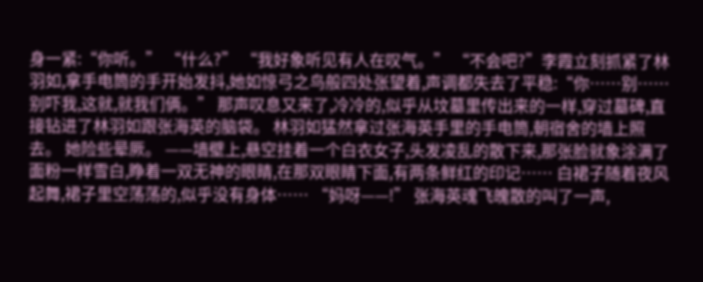身一紧:“你听。” “什么?” “我好象听见有人在叹气。” “不会吧?”李霞立刻抓紧了林羽如,拿手电筒的手开始发抖,她如惊弓之鸟般四处张望着,声调都失去了平稳:“你……别……别吓我,这就,就我们俩。” 那声叹息又来了,冷冷的,似乎从坟墓里传出来的一样,穿过墓碑,直接钻进了林羽如跟张海英的脑袋。 林羽如猛然拿过张海英手里的手电筒,朝宿舍的墙上照去。 她险些晕厥。 ——墙壁上,悬空挂着一个白衣女子,头发凌乱的散下来,那张脸就象涂满了面粉一样雪白,睁着一双无神的眼睛,在那双眼睛下面,有两条鲜红的印记…… 白裙子随着夜风起舞,裙子里空荡荡的,似乎没有身体…… “妈呀——!” 张海英魂飞魄散的叫了一声,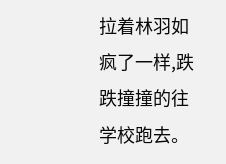拉着林羽如疯了一样,跌跌撞撞的往学校跑去。